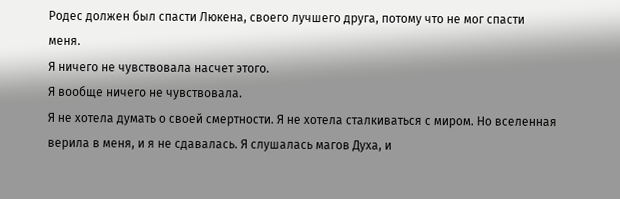Родес должен был спасти Люкена, своего лучшего друга, потому что не мог спасти меня.
Я ничего не чувствовала насчет этого.
Я вообще ничего не чувствовала.
Я не хотела думать о своей смертности. Я не хотела сталкиваться с миром. Но вселенная верила в меня, и я не сдавалась. Я слушалась магов Духа, и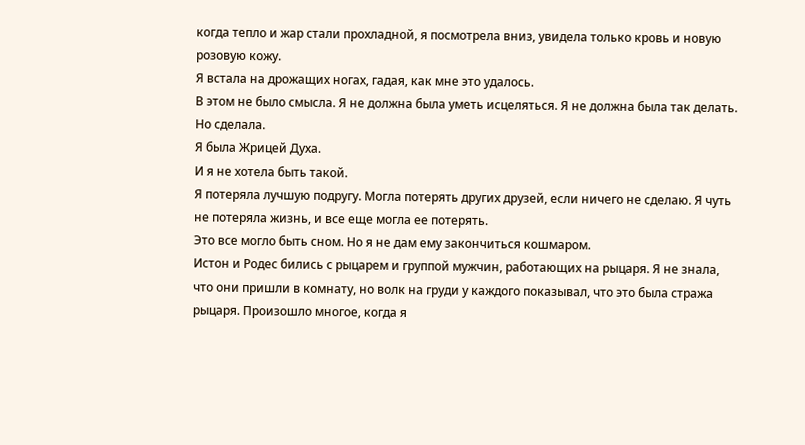когда тепло и жар стали прохладной, я посмотрела вниз, увидела только кровь и новую розовую кожу.
Я встала на дрожащих ногах, гадая, как мне это удалось.
В этом не было смысла. Я не должна была уметь исцеляться. Я не должна была так делать.
Но сделала.
Я была Жрицей Духа.
И я не хотела быть такой.
Я потеряла лучшую подругу. Могла потерять других друзей, если ничего не сделаю. Я чуть не потеряла жизнь, и все еще могла ее потерять.
Это все могло быть сном. Но я не дам ему закончиться кошмаром.
Истон и Родес бились с рыцарем и группой мужчин, работающих на рыцаря. Я не знала, что они пришли в комнату, но волк на груди у каждого показывал, что это была стража рыцаря. Произошло многое, когда я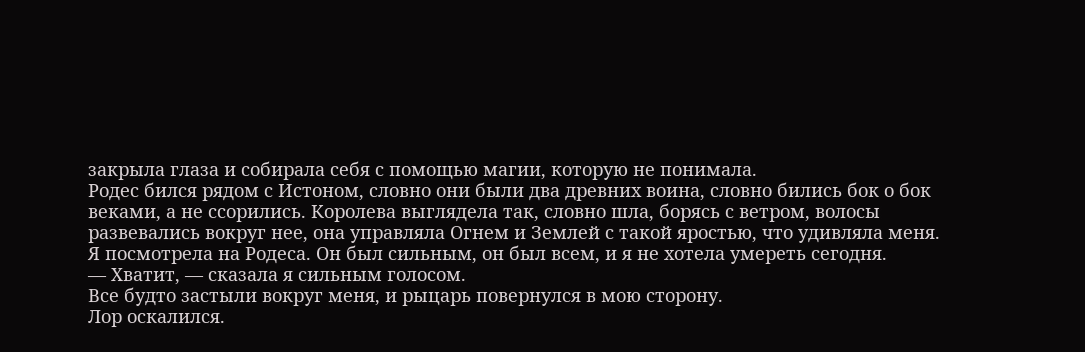закрыла глаза и собирала себя с помощью магии, которую не понимала.
Родес бился рядом с Истоном, словно они были два древних воина, словно бились бок о бок веками, а не ссорились. Королева выглядела так, словно шла, борясь с ветром, волосы развевались вокруг нее, она управляла Огнем и Землей с такой яростью, что удивляла меня.
Я посмотрела на Родеса. Он был сильным, он был всем, и я не хотела умереть сегодня.
— Хватит, — сказала я сильным голосом.
Все будто застыли вокруг меня, и рыцарь повернулся в мою сторону.
Лор оскалился.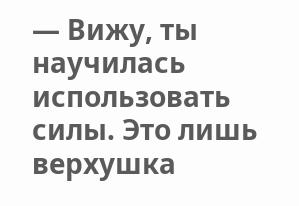— Вижу, ты научилась использовать силы. Это лишь верхушка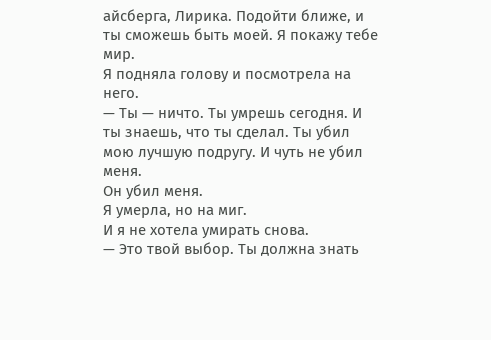айсберга, Лирика. Подойти ближе, и ты сможешь быть моей. Я покажу тебе мир.
Я подняла голову и посмотрела на него.
— Ты — ничто. Ты умрешь сегодня. И ты знаешь, что ты сделал. Ты убил мою лучшую подругу. И чуть не убил меня.
Он убил меня.
Я умерла, но на миг.
И я не хотела умирать снова.
— Это твой выбор. Ты должна знать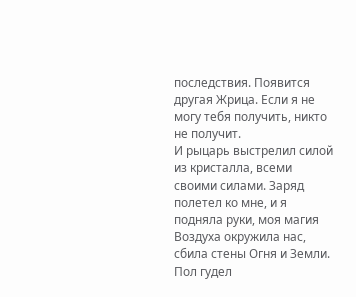последствия. Появится другая Жрица. Если я не могу тебя получить, никто не получит.
И рыцарь выстрелил силой из кристалла, всеми своими силами. Заряд полетел ко мне, и я подняла руки, моя магия Воздуха окружила нас, сбила стены Огня и Земли. Пол гудел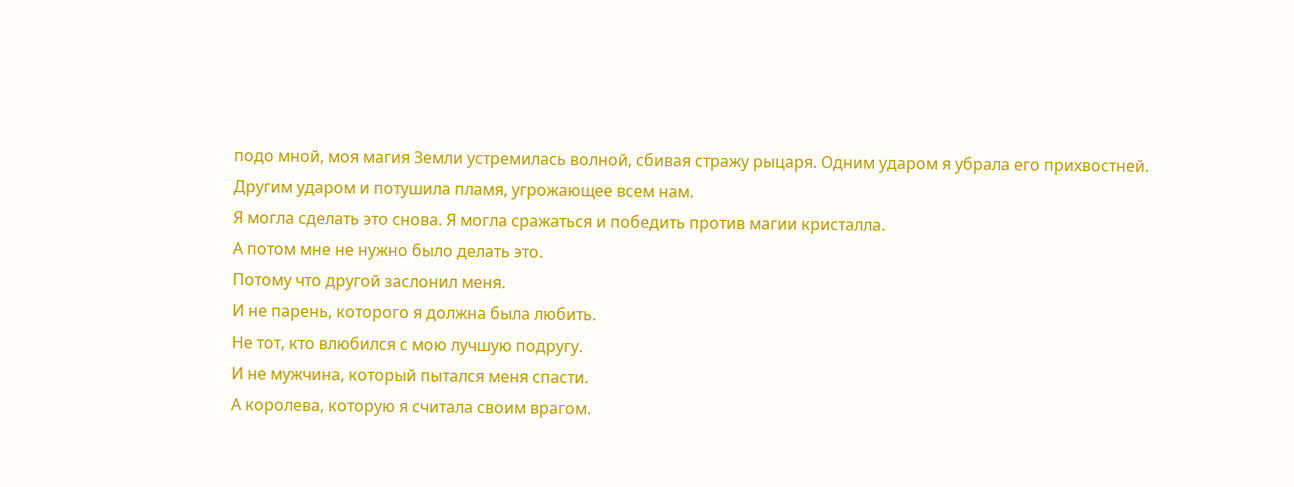подо мной, моя магия Земли устремилась волной, сбивая стражу рыцаря. Одним ударом я убрала его прихвостней.
Другим ударом и потушила пламя, угрожающее всем нам.
Я могла сделать это снова. Я могла сражаться и победить против магии кристалла.
А потом мне не нужно было делать это.
Потому что другой заслонил меня.
И не парень, которого я должна была любить.
Не тот, кто влюбился с мою лучшую подругу.
И не мужчина, который пытался меня спасти.
А королева, которую я считала своим врагом.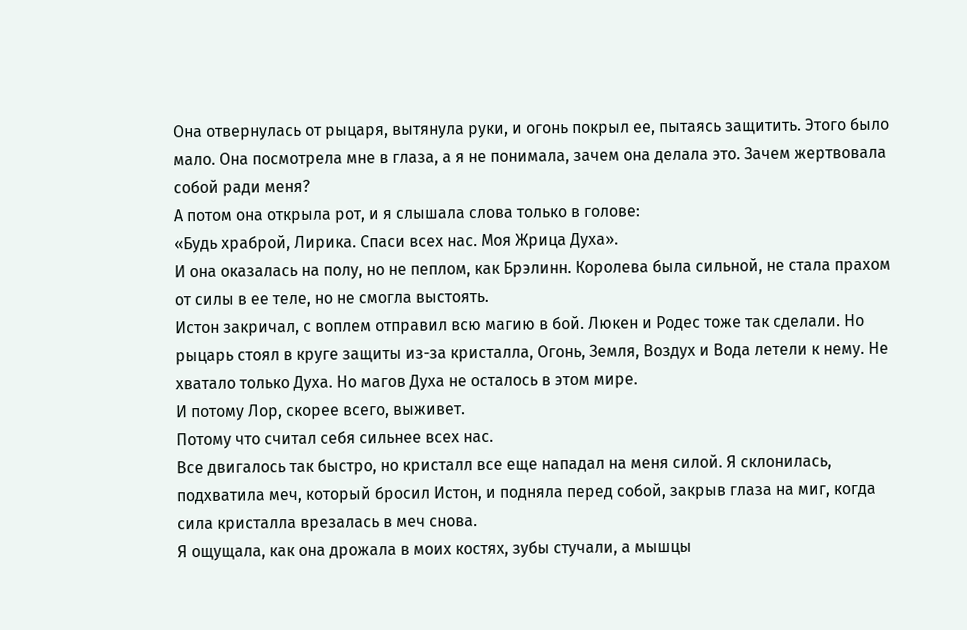Она отвернулась от рыцаря, вытянула руки, и огонь покрыл ее, пытаясь защитить. Этого было мало. Она посмотрела мне в глаза, а я не понимала, зачем она делала это. Зачем жертвовала собой ради меня?
А потом она открыла рот, и я слышала слова только в голове:
«Будь храброй, Лирика. Спаси всех нас. Моя Жрица Духа».
И она оказалась на полу, но не пеплом, как Брэлинн. Королева была сильной, не стала прахом от силы в ее теле, но не смогла выстоять.
Истон закричал, с воплем отправил всю магию в бой. Люкен и Родес тоже так сделали. Но рыцарь стоял в круге защиты из-за кристалла, Огонь, Земля, Воздух и Вода летели к нему. Не хватало только Духа. Но магов Духа не осталось в этом мире.
И потому Лор, скорее всего, выживет.
Потому что считал себя сильнее всех нас.
Все двигалось так быстро, но кристалл все еще нападал на меня силой. Я склонилась, подхватила меч, который бросил Истон, и подняла перед собой, закрыв глаза на миг, когда сила кристалла врезалась в меч снова.
Я ощущала, как она дрожала в моих костях, зубы стучали, а мышцы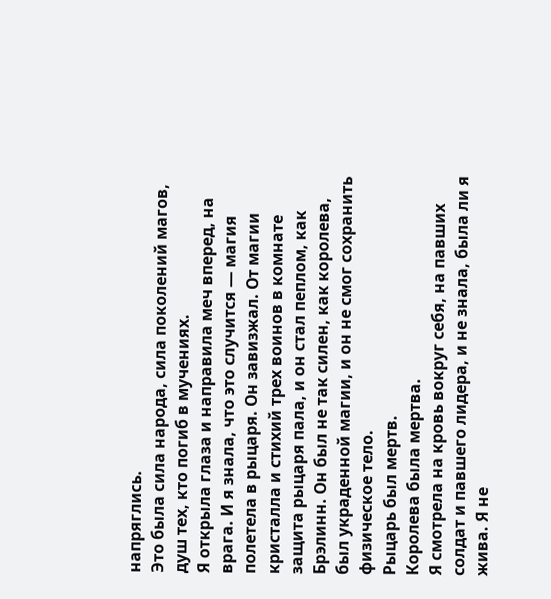напряглись.
Это была сила народа, сила поколений магов, душ тех, кто погиб в мучениях.
Я открыла глаза и направила меч вперед, на врага. И я знала, что это случится — магия полетела в рыцаря. Он завизжал. От магии кристалла и стихий трех воинов в комнате защита рыцаря пала, и он стал пеплом, как Брэлинн. Он был не так силен, как королева, был украденной магии, и он не смог сохранить физическое тело.
Рыцарь был мертв.
Королева была мертва.
Я смотрела на кровь вокруг себя, на павших солдат и павшего лидера, и не знала, была ли я жива. Я не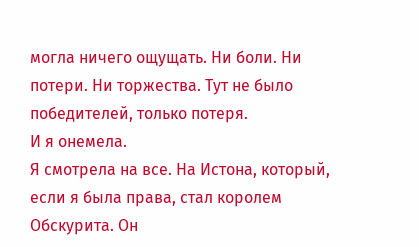могла ничего ощущать. Ни боли. Ни потери. Ни торжества. Тут не было победителей, только потеря.
И я онемела.
Я смотрела на все. На Истона, который, если я была права, стал королем Обскурита. Он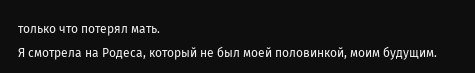только что потерял мать.
Я смотрела на Родеса, который не был моей половинкой, моим будущим.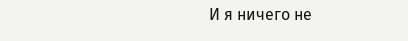И я ничего не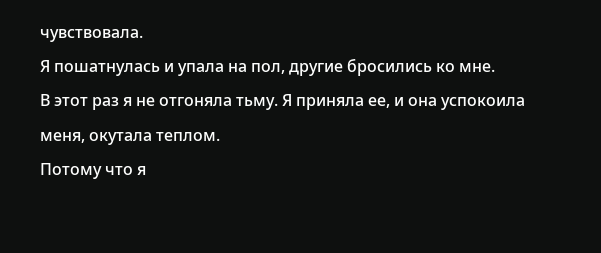чувствовала.
Я пошатнулась и упала на пол, другие бросились ко мне.
В этот раз я не отгоняла тьму. Я приняла ее, и она успокоила меня, окутала теплом.
Потому что я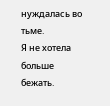нуждалась во тьме.
Я не хотела больше бежать.